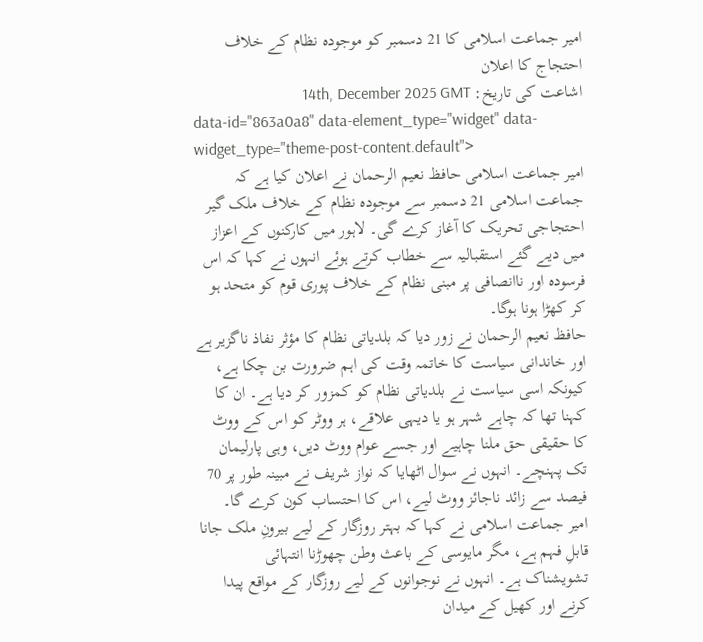امیر جماعت اسلامی کا 21 دسمبر کو موجودہ نظام کے خلاف احتجاج کا اعلان
اشاعت کی تاریخ: 14th, December 2025 GMT
data-id="863a0a8" data-element_type="widget" data-widget_type="theme-post-content.default">
امیر جماعت اسلامی حافظ نعیم الرحمان نے اعلان کیا ہے کہ جماعت اسلامی 21 دسمبر سے موجودہ نظام کے خلاف ملک گیر احتجاجی تحریک کا آغاز کرے گی۔ لاہور میں کارکنوں کے اعزاز میں دیے گئے استقبالیہ سے خطاب کرتے ہوئے انہوں نے کہا کہ اس فرسودہ اور ناانصافی پر مبنی نظام کے خلاف پوری قوم کو متحد ہو کر کھڑا ہونا ہوگا۔
حافظ نعیم الرحمان نے زور دیا کہ بلدیاتی نظام کا مؤثر نفاذ ناگزیر ہے اور خاندانی سیاست کا خاتمہ وقت کی اہم ضرورت بن چکا ہے، کیونکہ اسی سیاست نے بلدیاتی نظام کو کمزور کر دیا ہے۔ ان کا کہنا تھا کہ چاہے شہر ہو یا دیہی علاقے، ہر ووٹر کو اس کے ووٹ کا حقیقی حق ملنا چاہیے اور جسے عوام ووٹ دیں، وہی پارلیمان تک پہنچے۔ انہوں نے سوال اٹھایا کہ نواز شریف نے مبینہ طور پر 70 فیصد سے زائد ناجائز ووٹ لیے، اس کا احتساب کون کرے گا۔
امیر جماعت اسلامی نے کہا کہ بہتر روزگار کے لیے بیرونِ ملک جانا قابلِ فہم ہے، مگر مایوسی کے باعث وطن چھوڑنا انتہائی تشویشناک ہے۔ انہوں نے نوجوانوں کے لیے روزگار کے مواقع پیدا کرنے اور کھیل کے میدان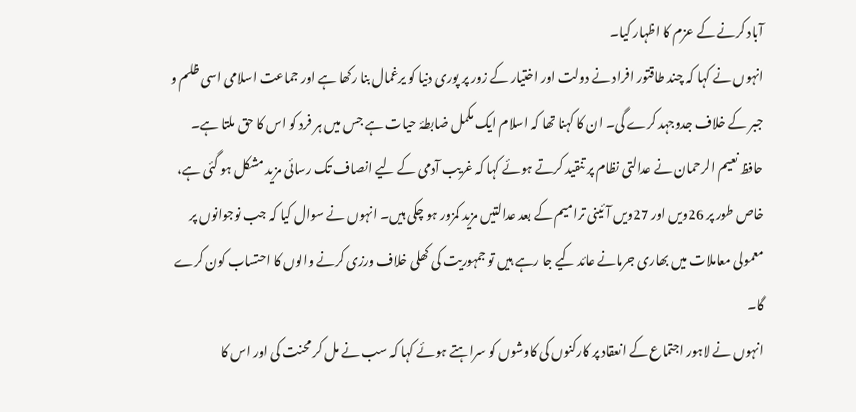آباد کرنے کے عزم کا اظہار کیا۔
انہوں نے کہا کہ چند طاقتور افراد نے دولت اور اختیار کے زور پر پوری دنیا کو یرغمال بنا رکھا ہے اور جماعت اسلامی اسی ظلم و جبر کے خلاف جدوجہد کرے گی۔ ان کا کہنا تھا کہ اسلام ایک مکمل ضابطۂ حیات ہے جس میں ہر فرد کو اس کا حق ملتا ہے۔
حافظ نعیم الرحمان نے عدالتی نظام پر تنقید کرتے ہوئے کہا کہ غریب آدمی کے لیے انصاف تک رسائی مزید مشکل ہو گئی ہے، خاص طور پر 26ویں اور 27ویں آئینی ترامیم کے بعد عدالتیں مزید کمزور ہو چکی ہیں۔ انہوں نے سوال کیا کہ جب نوجوانوں پر معمولی معاملات میں بھاری جرمانے عائد کیے جا رہے ہیں تو جمہوریت کی کھلی خلاف ورزی کرنے والوں کا احتساب کون کرے گا۔
انہوں نے لاہور اجتماع کے انعقاد پر کارکنوں کی کاوشوں کو سراہتے ہوئے کہا کہ سب نے مل کر محنت کی اور اس کا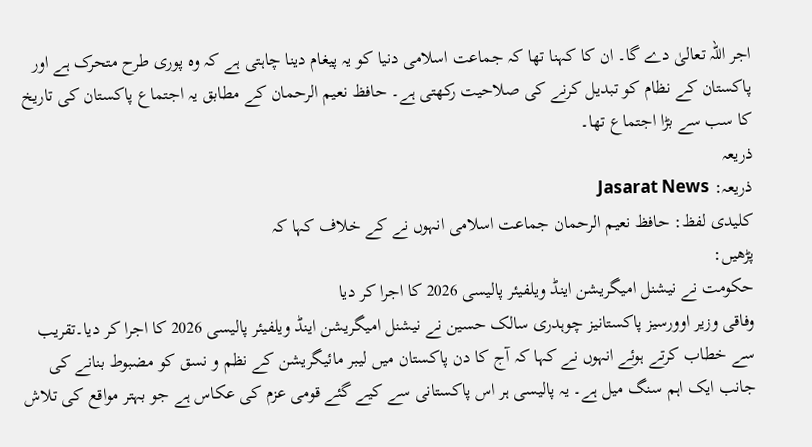اجر اللہ تعالیٰ دے گا۔ ان کا کہنا تھا کہ جماعت اسلامی دنیا کو یہ پیغام دینا چاہتی ہے کہ وہ پوری طرح متحرک ہے اور پاکستان کے نظام کو تبدیل کرنے کی صلاحیت رکھتی ہے۔ حافظ نعیم الرحمان کے مطابق یہ اجتماع پاکستان کی تاریخ کا سب سے بڑا اجتماع تھا۔
ذریعہ
ذریعہ: Jasarat News
کلیدی لفظ: حافظ نعیم الرحمان جماعت اسلامی انہوں نے کے خلاف کہا کہ
پڑھیں:
حکومت نے نیشنل امیگریشن اینڈ ویلفیئر پالیسی 2026 کا اجرا کر دیا
وفاقی وزیر اوورسیز پاکستانیز چوہدری سالک حسین نے نیشنل امیگریشن اینڈ ویلفیئر پالیسی 2026 کا اجرا کر دیا۔تقریب سے خطاب کرتے ہوئے انہوں نے کہا کہ آج کا دن پاکستان میں لیبر مائیگریشن کے نظم و نسق کو مضبوط بنانے کی جانب ایک اہم سنگ میل ہے۔ یہ پالیسی ہر اس پاکستانی سے کیے گئے قومی عزم کی عکاس ہے جو بہتر مواقع کی تلاش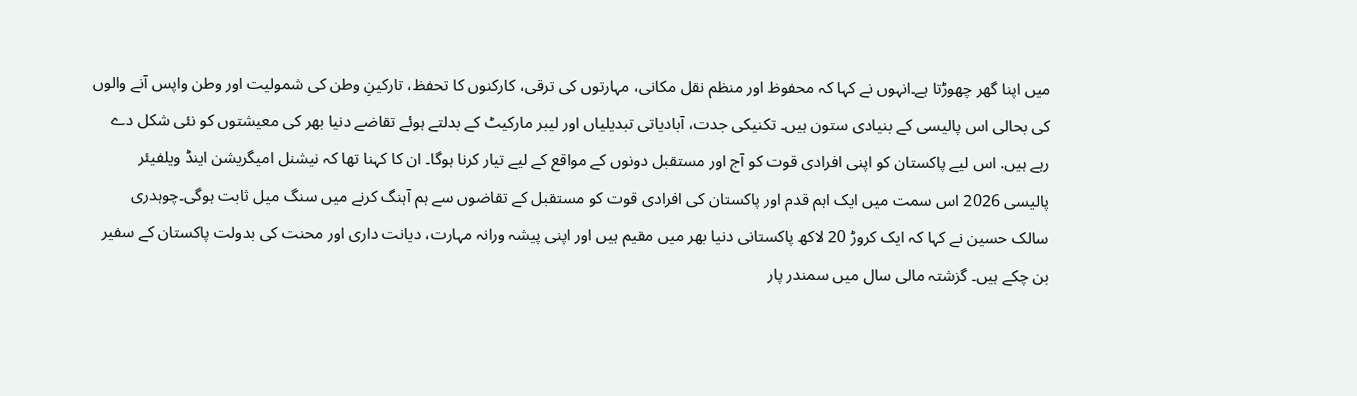میں اپنا گھر چھوڑتا ہے۔انہوں نے کہا کہ محفوظ اور منظم نقل مکانی، مہارتوں کی ترقی، کارکنوں کا تحفظ، تارکینِ وطن کی شمولیت اور وطن واپس آنے والوں کی بحالی اس پالیسی کے بنیادی ستون ہیں۔ تکنیکی جدت، آبادیاتی تبدیلیاں اور لیبر مارکیٹ کے بدلتے ہوئے تقاضے دنیا بھر کی معیشتوں کو نئی شکل دے رہے ہیں. اس لیے پاکستان کو اپنی افرادی قوت کو آج اور مستقبل دونوں کے مواقع کے لیے تیار کرنا ہوگا۔ ان کا کہنا تھا کہ نیشنل امیگریشن اینڈ ویلفیئر پالیسی 2026 اس سمت میں ایک اہم قدم اور پاکستان کی افرادی قوت کو مستقبل کے تقاضوں سے ہم آہنگ کرنے میں سنگ میل ثابت ہوگی۔چوہدری سالک حسین نے کہا کہ ایک کروڑ 20 لاکھ پاکستانی دنیا بھر میں مقیم ہیں اور اپنی پیشہ ورانہ مہارت، دیانت داری اور محنت کی بدولت پاکستان کے سفیر بن چکے ہیں۔ گزشتہ مالی سال میں سمندر پار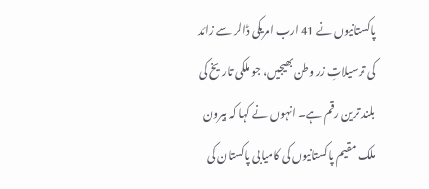پاکستانیوں نے 41 ارب امریکی ڈالر سے زائد کی ترسیلاتِ زر وطن بھیجیں، جو ملکی تاریخ کی بلند ترین رقم ہے۔ انہوں نے کہا کہ بیرون ملک مقیم پاکستانیوں کی کامیابی پاکستان کی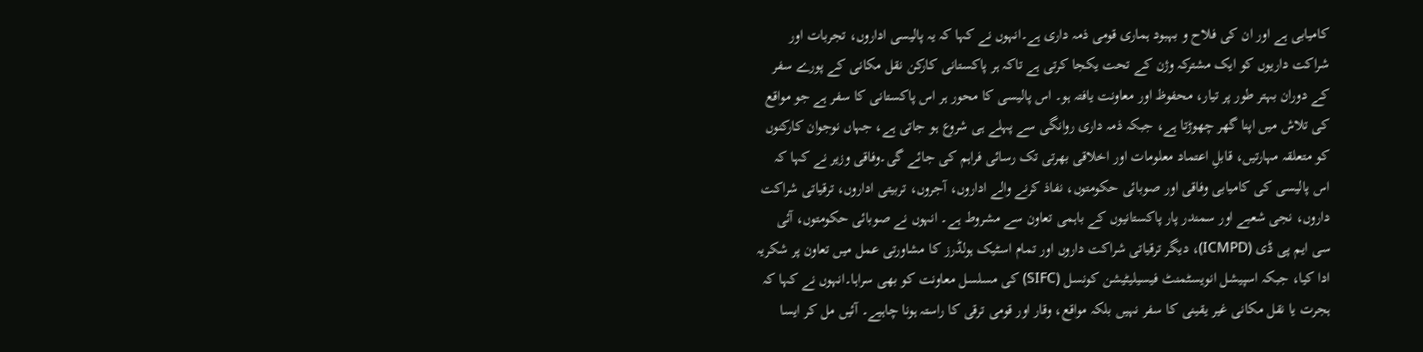کامیابی ہے اور ان کی فلاح و بہبود ہماری قومی ذمہ داری ہے۔انہوں نے کہا کہ یہ پالیسی اداروں، تجربات اور شراکت داریوں کو ایک مشترکہ وژن کے تحت یکجا کرتی ہے تاکہ ہر پاکستانی کارکن نقل مکانی کے پورے سفر کے دوران بہتر طور پر تیار، محفوظ اور معاونت یافتہ ہو۔ اس پالیسی کا محور ہر اس پاکستانی کا سفر ہے جو مواقع کی تلاش میں اپنا گھر چھوڑتا ہے، جبکہ ذمہ داری روانگی سے پہلے ہی شروع ہو جاتی ہے، جہاں نوجوان کارکنوں کو متعلقہ مہارتیں، قابلِ اعتماد معلومات اور اخلاقی بھرتی تک رسائی فراہم کی جائے گی۔وفاقی وزیر نے کہا کہ اس پالیسی کی کامیابی وفاقی اور صوبائی حکومتوں، نفاذ کرنے والے اداروں، آجروں، تربیتی اداروں، ترقیاتی شراکت داروں، نجی شعبے اور سمندر پار پاکستانیوں کے باہمی تعاون سے مشروط ہے۔ انہوں نے صوبائی حکومتوں، آئی سی ایم پی ڈی (ICMPD)، دیگر ترقیاتی شراکت داروں اور تمام اسٹیک ہولڈرز کا مشاورتی عمل میں تعاون پر شکریہ ادا کیا، جبکہ اسپیشل انویسٹمنٹ فیسیلیٹیشن کونسل (SIFC) کی مسلسل معاونت کو بھی سراہا۔انہوں نے کہا کہ ہجرت یا نقل مکانی غیر یقینی کا سفر نہیں بلکہ مواقع، وقار اور قومی ترقی کا راستہ ہونا چاہیے۔ آئیں مل کر ایسا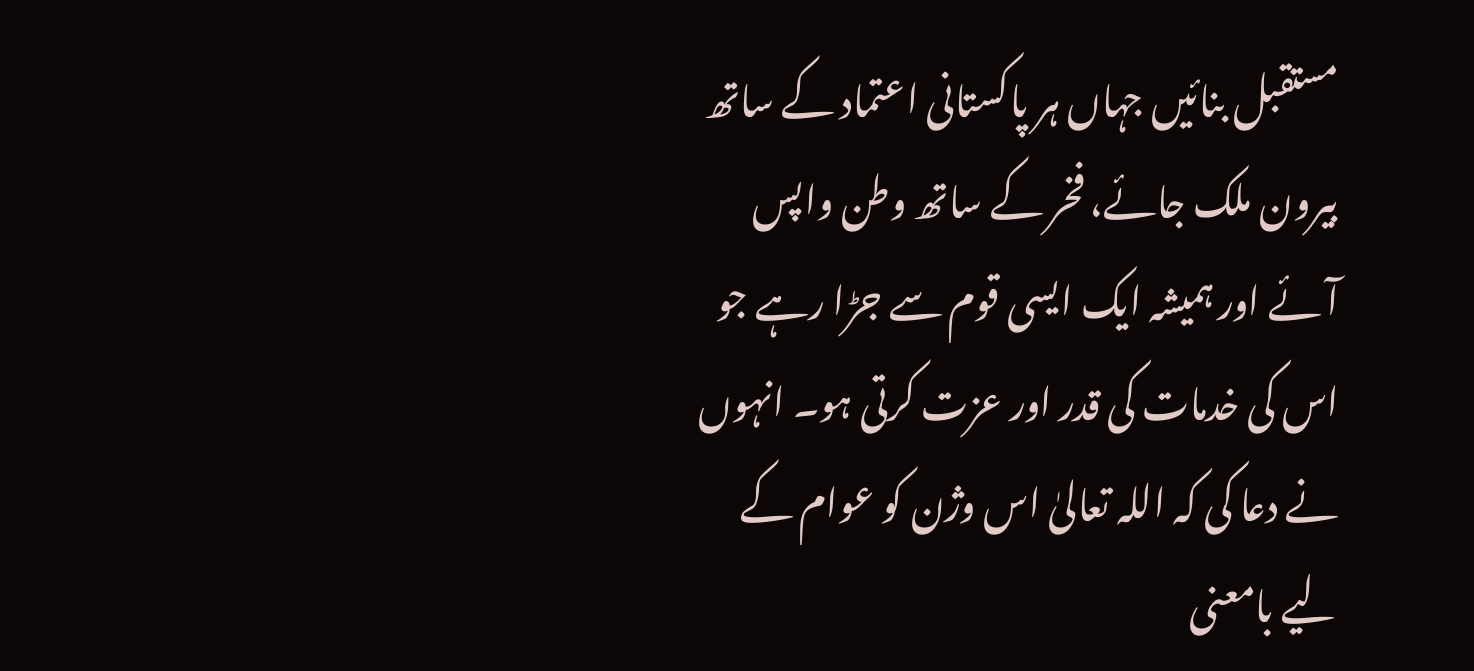مستقبل بنائیں جہاں ہر پاکستانی اعتماد کے ساتھ بیرون ملک جائے، فخر کے ساتھ وطن واپس آئے اور ہمیشہ ایک ایسی قوم سے جڑا رہے جو اس کی خدمات کی قدر اور عزت کرتی ہو۔ انہوں نے دعا کی کہ اللہ تعالیٰ اس وژن کو عوام کے لیے بامعنی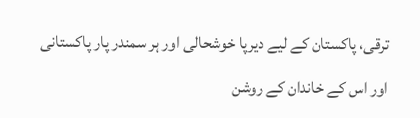ترقی، پاکستان کے لیے دیرپا خوشحالی اور ہر سمندر پار پاکستانی اور اس کے خاندان کے روشن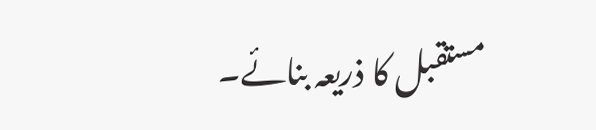مستقبل کا ذریعہ بنائے۔